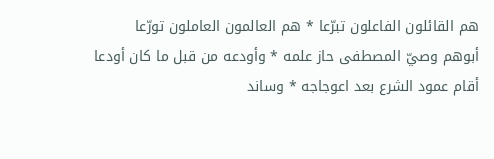هم القائلون الفاعلون تبرّعا * هم العالمون العاملون تورّعا
أبوهم وصيّ المصطفى حاز علمه * وأودعه من قبل ما كان أودعا
أقام عمود الشرع بعد اعوجاجه * وساند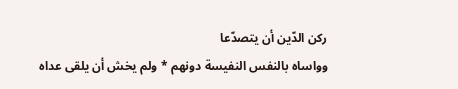ركن الدّين أن يتصدّعا
وواساه بالنفس النفيسة دونهم * ولم يخش أن يلقى عداه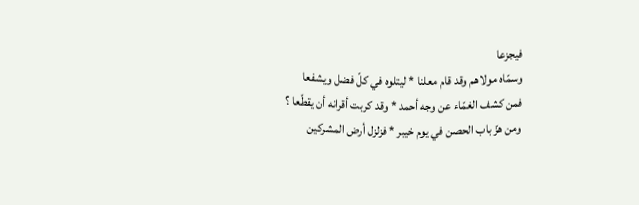فيجزعا
وسمّاه مولاهم وقد قام معلنا * ليتلوه في كلّ فضل ويشفعا
فمن كشف الغمّاء عن وجه أحمد * وقد كربت أقرانه أن يقطّعا ؟
ومن هزّ باب الحصن في يوم خيبر * فزلزل أرض المشركين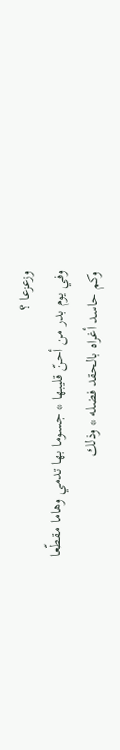وزعزعا ؟
وفي يوم بدر من أحنّ قليبها * جسوما بها تدمي وهاما مقطّعا
وكم حاسد أغراه بالحقد فضله * وذلك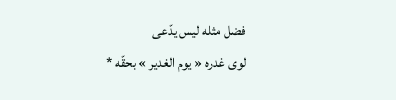فضل مثله ليس يدّعى
لوى غدره « يوم الغدير » بحقّه *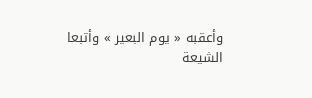وأعقبه « يوم البعير » وأتبعا
الشيعة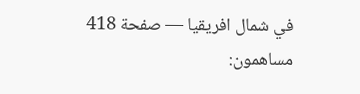في شمال افريقيا — صفحة 418
مساهمون: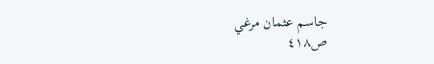جاسم عثمان مرغي
ص٤١٨